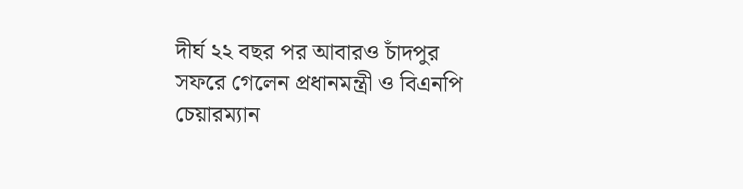দীর্ঘ ২২ বছর পর আবারও চাঁদপুর সফরে গেলেন প্রধানমন্ত্রী ও বিএনপি চেয়ারম্যান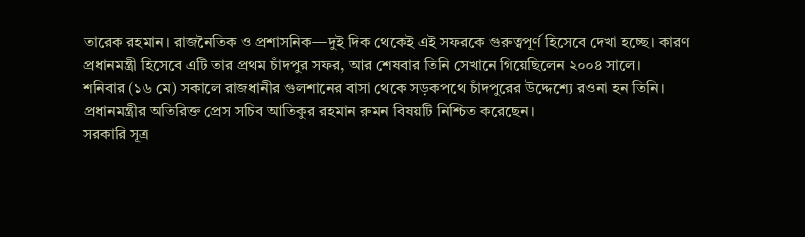তারেক রহমান। রাজনৈতিক ও প্রশাসনিক—দুই দিক থেকেই এই সফরকে গুরুত্বপূর্ণ হিসেবে দেখা হচ্ছে। কারণ প্রধানমন্ত্রী হিসেবে এটি তার প্রথম চাঁদপুর সফর, আর শেষবার তিনি সেখানে গিয়েছিলেন ২০০৪ সালে।
শনিবার (১৬ মে) সকালে রাজধানীর গুলশানের বাসা থেকে সড়কপথে চাঁদপুরের উদ্দেশ্যে রওনা হন তিনি। প্রধানমন্ত্রীর অতিরিক্ত প্রেস সচিব আতিকুর রহমান রুমন বিষয়টি নিশ্চিত করেছেন।
সরকারি সূত্র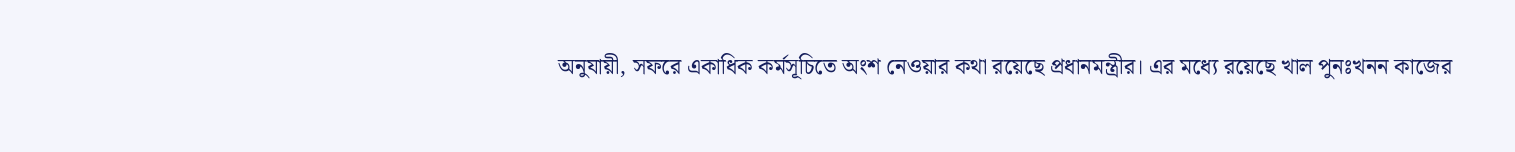অনুযায়ী, সফরে একাধিক কর্মসূচিতে অংশ নেওয়ার কথা রয়েছে প্রধানমন্ত্রীর। এর মধ্যে রয়েছে খাল পুনঃখনন কাজের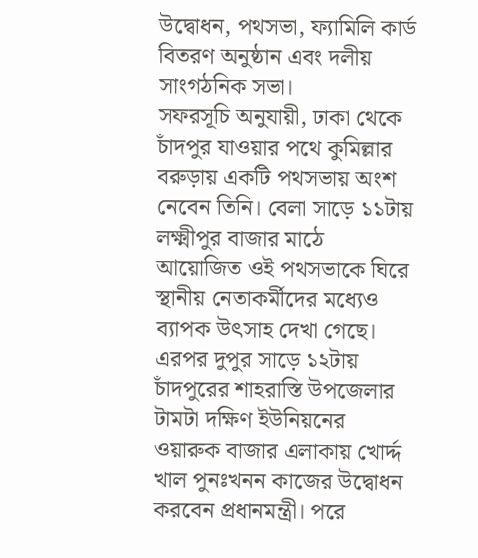উদ্বোধন, পথসভা, ফ্যামিলি কার্ড বিতরণ অনুষ্ঠান এবং দলীয় সাংগঠনিক সভা।
সফরসূচি অনুযায়ী, ঢাকা থেকে চাঁদপুর যাওয়ার পথে কুমিল্লার বরুড়ায় একটি পথসভায় অংশ নেবেন তিনি। বেলা সাড়ে ১১টায় লক্ষ্মীপুর বাজার মাঠে আয়োজিত ওই পথসভাকে ঘিরে স্থানীয় নেতাকর্মীদের মধ্যেও ব্যাপক উৎসাহ দেখা গেছে।
এরপর দুপুর সাড়ে ১২টায় চাঁদপুরের শাহরাস্তি উপজেলার টামটা দক্ষিণ ইউনিয়নের ওয়ারুক বাজার এলাকায় খোর্দ্দ খাল পুনঃখনন কাজের উদ্বোধন করবেন প্রধানমন্ত্রী। পরে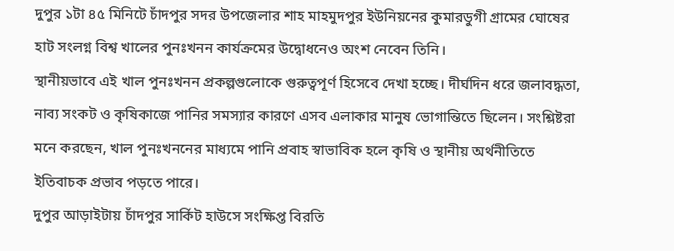দুপুর ১টা ৪৫ মিনিটে চাঁদপুর সদর উপজেলার শাহ মাহমুদপুর ইউনিয়নের কুমারডুগী গ্রামের ঘোষের হাট সংলগ্ন বিশ্ব খালের পুনঃখনন কার্যক্রমের উদ্বোধনেও অংশ নেবেন তিনি।
স্থানীয়ভাবে এই খাল পুনঃখনন প্রকল্পগুলোকে গুরুত্বপূর্ণ হিসেবে দেখা হচ্ছে। দীর্ঘদিন ধরে জলাবদ্ধতা, নাব্য সংকট ও কৃষিকাজে পানির সমস্যার কারণে এসব এলাকার মানুষ ভোগান্তিতে ছিলেন। সংশ্লিষ্টরা মনে করছেন, খাল পুনঃখননের মাধ্যমে পানি প্রবাহ স্বাভাবিক হলে কৃষি ও স্থানীয় অর্থনীতিতে ইতিবাচক প্রভাব পড়তে পারে।
দুপুর আড়াইটায় চাঁদপুর সার্কিট হাউসে সংক্ষিপ্ত বিরতি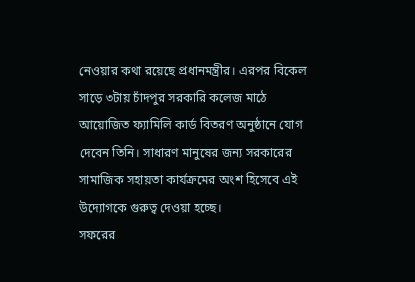নেওয়ার কথা রয়েছে প্রধানমন্ত্রীর। এরপর বিকেল সাড়ে ৩টায় চাঁদপুর সরকারি কলেজ মাঠে আয়োজিত ফ্যামিলি কার্ড বিতরণ অনুষ্ঠানে যোগ দেবেন তিনি। সাধারণ মানুষের জন্য সরকারের সামাজিক সহায়তা কার্যক্রমের অংশ হিসেবে এই উদ্যোগকে গুরুত্ব দেওয়া হচ্ছে।
সফরের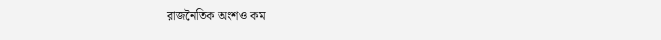রাজনৈতিক অংশও কম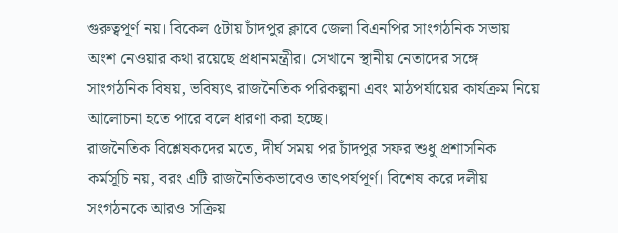গুরুত্বপূর্ণ নয়। বিকেল ৫টায় চাঁদপুর ক্লাবে জেলা বিএনপির সাংগঠনিক সভায় অংশ নেওয়ার কথা রয়েছে প্রধানমন্ত্রীর। সেখানে স্থানীয় নেতাদের সঙ্গে সাংগঠনিক বিষয়, ভবিষ্যৎ রাজনৈতিক পরিকল্পনা এবং মাঠপর্যায়ের কার্যক্রম নিয়ে আলোচনা হতে পারে বলে ধারণা করা হচ্ছে।
রাজনৈতিক বিশ্লেষকদের মতে, দীর্ঘ সময় পর চাঁদপুর সফর শুধু প্রশাসনিক কর্মসূচি নয়, বরং এটি রাজনৈতিকভাবেও তাৎপর্যপূর্ণ। বিশেষ করে দলীয় সংগঠনকে আরও সক্রিয়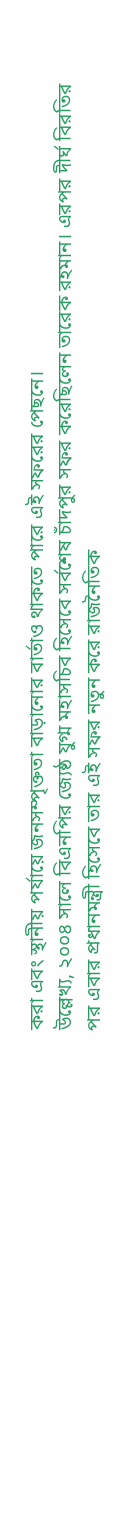করা এবং স্থানীয় পর্যায়ে জনসম্পৃক্ততা বাড়ানোর বার্তাও থাকতে পারে এই সফরের পেছনে।
উল্লেখ্য, ২০০৪ সালে বিএনপির জ্যেষ্ঠ যুগ্ম মহাসচিব হিসেবে সর্বশেষ চাঁদপুর সফর করেছিলেন তারেক রহমান। এরপর দীর্ঘ বিরতির পর এবার প্রধানমন্ত্রী হিসেবে তার এই সফর নতুন করে রাজনৈতিক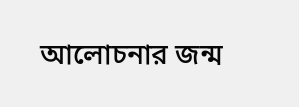আলোচনার জন্ম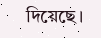দিয়েছে।